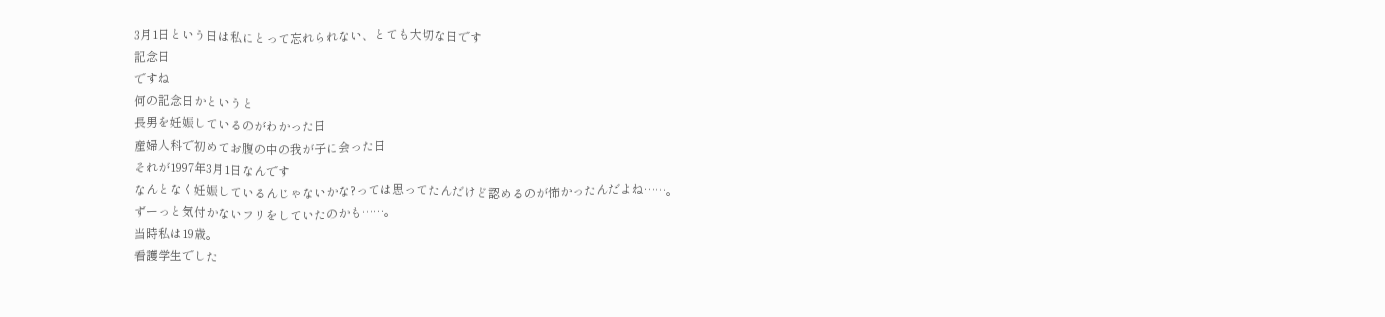3月1日という日は私にとって忘れられない、とても大切な日です
記念日
ですね
何の記念日かというと
長男を妊娠しているのがわかった日
産婦人科で初めてお腹の中の我が子に会った日
それが1997年3月1日なんです
なんとなく妊娠しているんじゃないかな?っては思ってたんだけど認めるのが怖かったんだよね……。
ずーっと気付かないフリをしていたのかも……。
当時私は19歳。
看護学生でした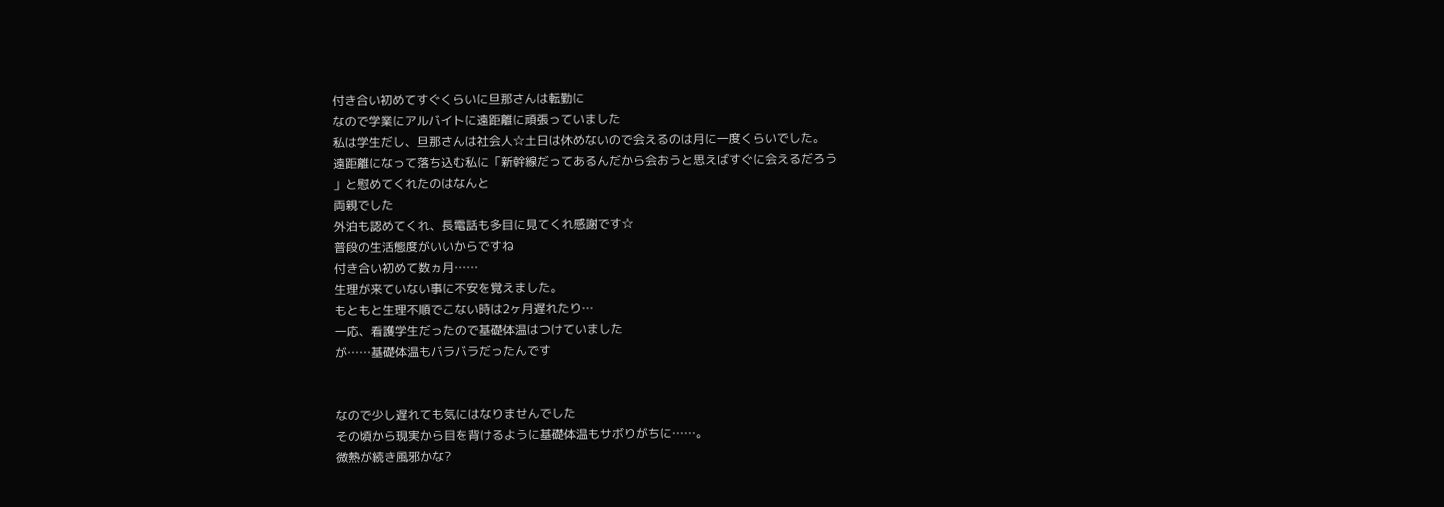付き合い初めてすぐくらいに旦那さんは転勤に
なので学業にアルバイトに遠距離に頑張っていました
私は学生だし、旦那さんは社会人☆土日は休めないので会えるのは月に一度くらいでした。
遠距離になって落ち込む私に「新幹線だってあるんだから会おうと思えばすぐに会えるだろう
」と慰めてくれたのはなんと
両親でした
外泊も認めてくれ、長電話も多目に見てくれ感謝です☆
普段の生活態度がいいからですね
付き合い初めて数ヵ月……
生理が来ていない事に不安を覚えました。
もともと生理不順でこない時は2ヶ月遅れたり…
一応、看護学生だったので基礎体温はつけていました
が……基礎体温もバラバラだったんです


なので少し遅れても気にはなりませんでした
その頃から現実から目を背けるように基礎体温もサボりがちに……。
微熱が続き風邪かな?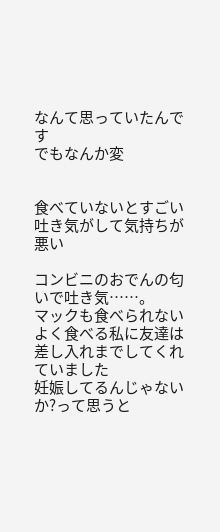なんて思っていたんです
でもなんか変


食べていないとすごい吐き気がして気持ちが悪い

コンビニのおでんの匂いで吐き気……。
マックも食べられない
よく食べる私に友達は差し入れまでしてくれていました
妊娠してるんじゃないか?って思うと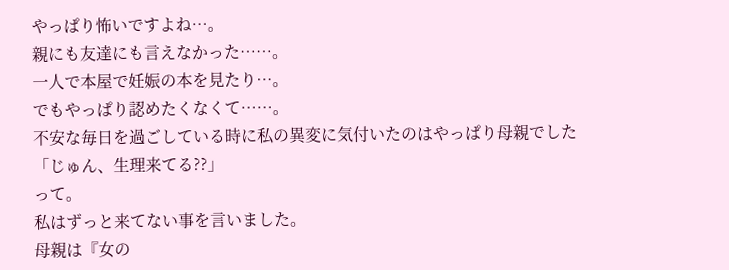やっぱり怖いですよね…。
親にも友達にも言えなかった……。
一人で本屋で妊娠の本を見たり…。
でもやっぱり認めたくなくて……。
不安な毎日を過ごしている時に私の異変に気付いたのはやっぱり母親でした
「じゅん、生理来てる??」
って。
私はずっと来てない事を言いました。
母親は『女の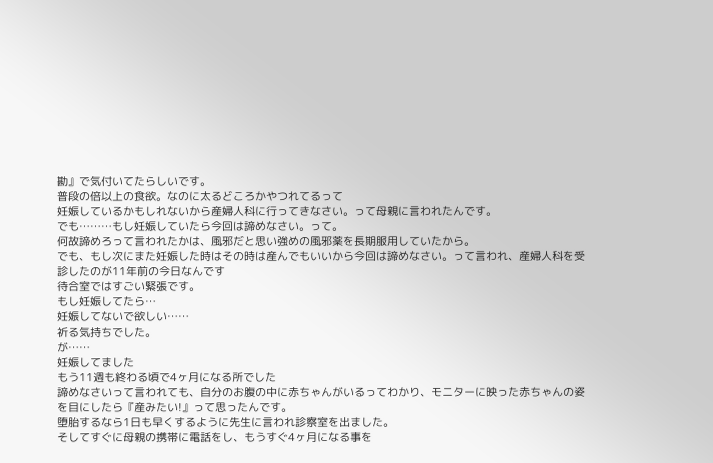勘』で気付いてたらしいです。
普段の倍以上の食欲。なのに太るどころかやつれてるって
妊娠しているかもしれないから産婦人科に行ってきなさい。って母親に言われたんです。
でも………もし妊娠していたら今回は諦めなさい。って。
何故諦めろって言われたかは、風邪だと思い強めの風邪薬を長期服用していたから。
でも、もし次にまた妊娠した時はその時は産んでもいいから今回は諦めなさい。って言われ、産婦人科を受診したのが11年前の今日なんです
待合室ではすごい緊張です。
もし妊娠してたら…
妊娠してないで欲しい……
祈る気持ちでした。
が……
妊娠してました
もう11週も終わる頃で4ヶ月になる所でした
諦めなさいって言われても、自分のお腹の中に赤ちゃんがいるってわかり、モニターに映った赤ちゃんの姿を目にしたら『産みたい!』って思ったんです。
堕胎するなら1日も早くするように先生に言われ診察室を出ました。
そしてすぐに母親の携帯に電話をし、もうすぐ4ヶ月になる事を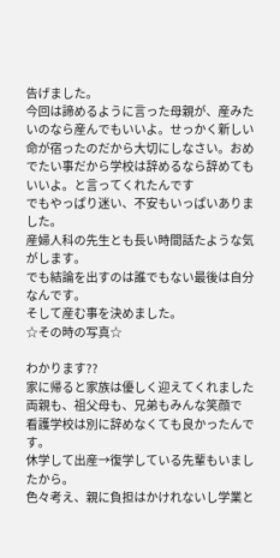告げました。
今回は諦めるように言った母親が、産みたいのなら産んでもいいよ。せっかく新しい命が宿ったのだから大切にしなさい。おめでたい事だから学校は辞めるなら辞めてもいいよ。と言ってくれたんです
でもやっぱり迷い、不安もいっぱいありました。
産婦人科の先生とも長い時間話たような気がします。
でも結論を出すのは誰でもない最後は自分なんです。
そして産む事を決めました。
☆その時の写真☆

わかります??
家に帰ると家族は優しく迎えてくれました
両親も、祖父母も、兄弟もみんな笑顔で
看護学校は別に辞めなくても良かったんです。
休学して出産→復学している先輩もいましたから。
色々考え、親に負担はかけれないし学業と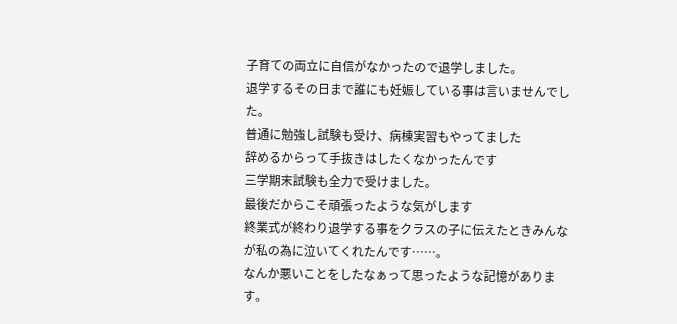子育ての両立に自信がなかったので退学しました。
退学するその日まで誰にも妊娠している事は言いませんでした。
普通に勉強し試験も受け、病棟実習もやってました
辞めるからって手抜きはしたくなかったんです
三学期末試験も全力で受けました。
最後だからこそ頑張ったような気がします
終業式が終わり退学する事をクラスの子に伝えたときみんなが私の為に泣いてくれたんです……。
なんか悪いことをしたなぁって思ったような記憶があります。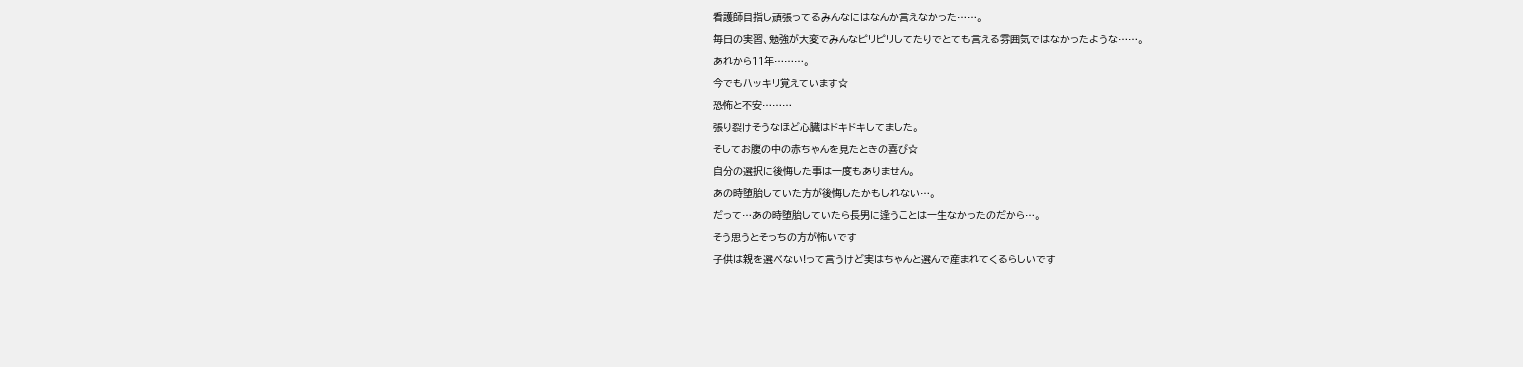看護師目指し頑張ってるみんなにはなんか言えなかった……。
毎日の実習、勉強が大変でみんなピリピリしてたりでとても言える雰囲気ではなかったような……。
あれから11年………。
今でもハッキリ覚えています☆
恐怖と不安………
張り裂けそうなほど心臓はドキドキしてました。
そしてお腹の中の赤ちゃんを見たときの喜び☆
自分の選択に後悔した事は一度もありません。
あの時堕胎していた方が後悔したかもしれない…。
だって…あの時堕胎していたら長男に逢うことは一生なかったのだから…。
そう思うとそっちの方が怖いです
子供は親を選べない!って言うけど実はちゃんと選んで産まれてくるらしいです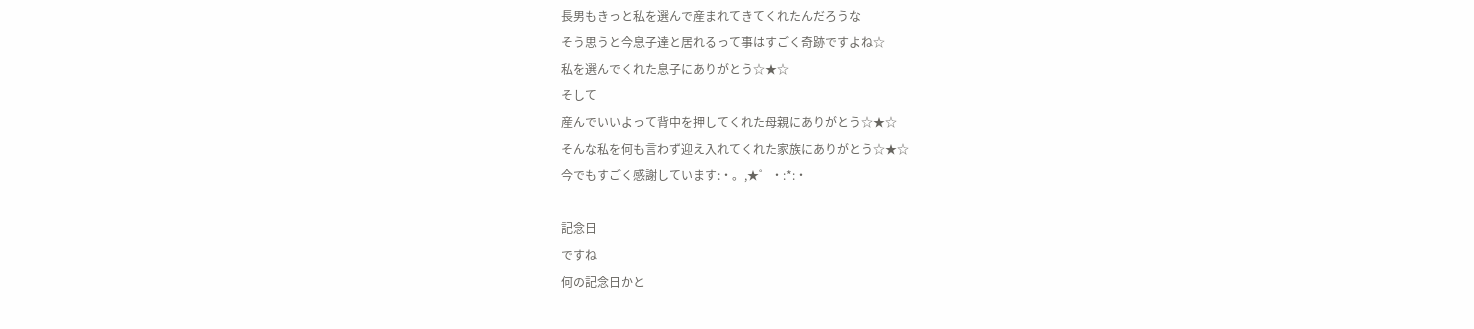長男もきっと私を選んで産まれてきてくれたんだろうな
そう思うと今息子達と居れるって事はすごく奇跡ですよね☆
私を選んでくれた息子にありがとう☆★☆
そして
産んでいいよって背中を押してくれた母親にありがとう☆★☆
そんな私を何も言わず迎え入れてくれた家族にありがとう☆★☆
今でもすごく感謝しています:・。,★゜・:*:・

記念日
ですね
何の記念日かと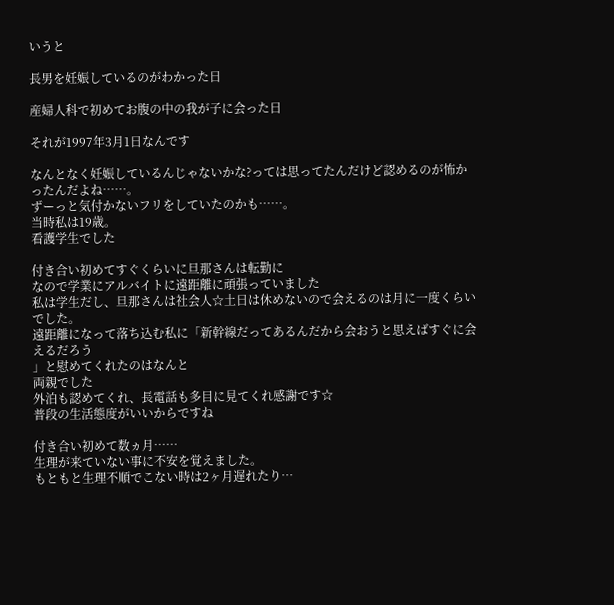いうと

長男を妊娠しているのがわかった日

産婦人科で初めてお腹の中の我が子に会った日

それが1997年3月1日なんです

なんとなく妊娠しているんじゃないかな?っては思ってたんだけど認めるのが怖かったんだよね……。
ずーっと気付かないフリをしていたのかも……。
当時私は19歳。
看護学生でした

付き合い初めてすぐくらいに旦那さんは転勤に
なので学業にアルバイトに遠距離に頑張っていました
私は学生だし、旦那さんは社会人☆土日は休めないので会えるのは月に一度くらいでした。
遠距離になって落ち込む私に「新幹線だってあるんだから会おうと思えばすぐに会えるだろう
」と慰めてくれたのはなんと
両親でした
外泊も認めてくれ、長電話も多目に見てくれ感謝です☆
普段の生活態度がいいからですね

付き合い初めて数ヵ月……
生理が来ていない事に不安を覚えました。
もともと生理不順でこない時は2ヶ月遅れたり…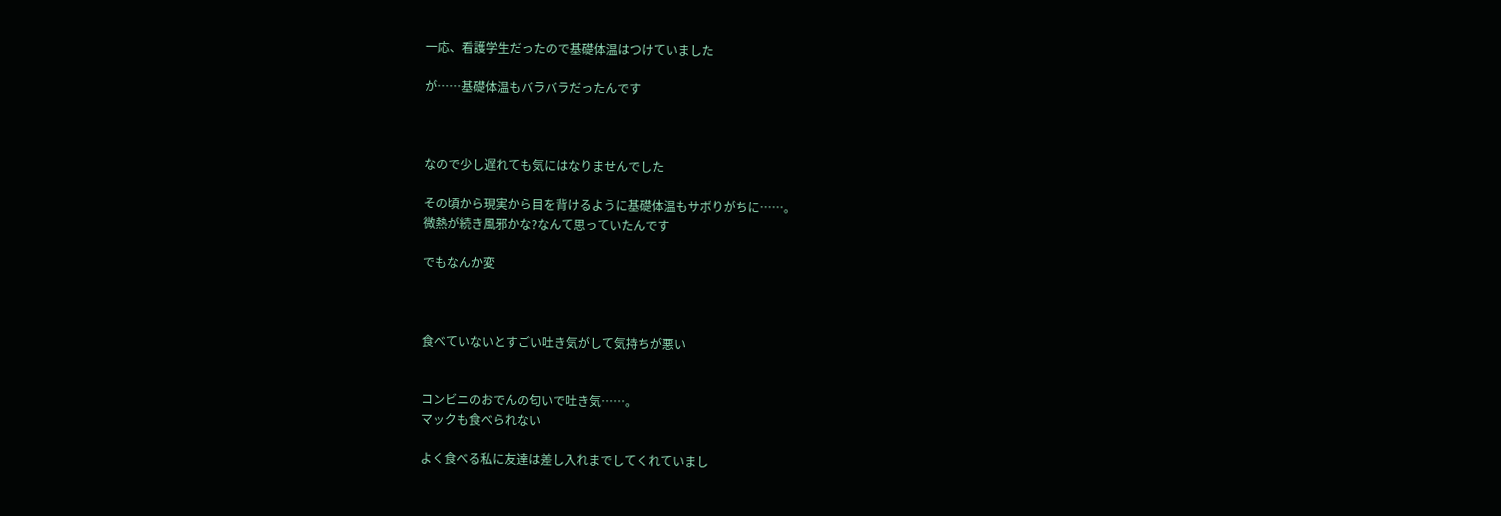一応、看護学生だったので基礎体温はつけていました

が……基礎体温もバラバラだったんです



なので少し遅れても気にはなりませんでした

その頃から現実から目を背けるように基礎体温もサボりがちに……。
微熱が続き風邪かな?なんて思っていたんです

でもなんか変



食べていないとすごい吐き気がして気持ちが悪い


コンビニのおでんの匂いで吐き気……。
マックも食べられない

よく食べる私に友達は差し入れまでしてくれていまし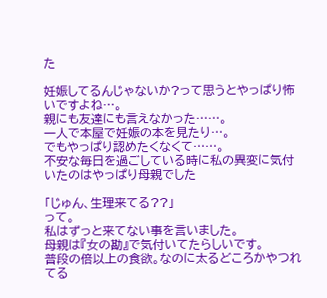た

妊娠してるんじゃないか?って思うとやっぱり怖いですよね…。
親にも友達にも言えなかった……。
一人で本屋で妊娠の本を見たり…。
でもやっぱり認めたくなくて……。
不安な毎日を過ごしている時に私の異変に気付いたのはやっぱり母親でした

「じゅん、生理来てる??」
って。
私はずっと来てない事を言いました。
母親は『女の勘』で気付いてたらしいです。
普段の倍以上の食欲。なのに太るどころかやつれてる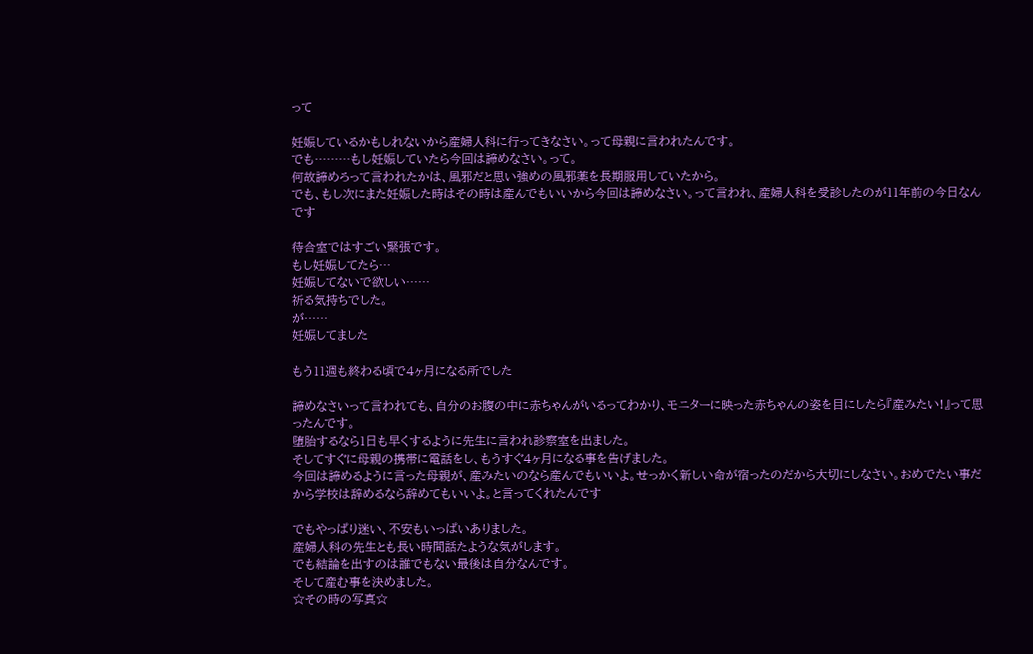って

妊娠しているかもしれないから産婦人科に行ってきなさい。って母親に言われたんです。
でも………もし妊娠していたら今回は諦めなさい。って。
何故諦めろって言われたかは、風邪だと思い強めの風邪薬を長期服用していたから。
でも、もし次にまた妊娠した時はその時は産んでもいいから今回は諦めなさい。って言われ、産婦人科を受診したのが11年前の今日なんです

待合室ではすごい緊張です。
もし妊娠してたら…
妊娠してないで欲しい……
祈る気持ちでした。
が……
妊娠してました

もう11週も終わる頃で4ヶ月になる所でした

諦めなさいって言われても、自分のお腹の中に赤ちゃんがいるってわかり、モニターに映った赤ちゃんの姿を目にしたら『産みたい!』って思ったんです。
堕胎するなら1日も早くするように先生に言われ診察室を出ました。
そしてすぐに母親の携帯に電話をし、もうすぐ4ヶ月になる事を告げました。
今回は諦めるように言った母親が、産みたいのなら産んでもいいよ。せっかく新しい命が宿ったのだから大切にしなさい。おめでたい事だから学校は辞めるなら辞めてもいいよ。と言ってくれたんです

でもやっぱり迷い、不安もいっぱいありました。
産婦人科の先生とも長い時間話たような気がします。
でも結論を出すのは誰でもない最後は自分なんです。
そして産む事を決めました。
☆その時の写真☆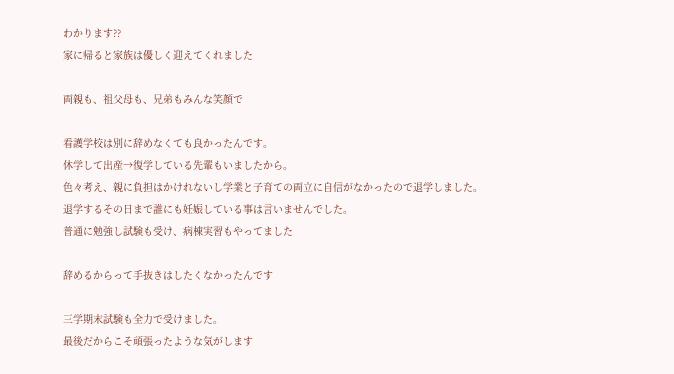わかります??
家に帰ると家族は優しく迎えてくれました

両親も、祖父母も、兄弟もみんな笑顔で

看護学校は別に辞めなくても良かったんです。
休学して出産→復学している先輩もいましたから。
色々考え、親に負担はかけれないし学業と子育ての両立に自信がなかったので退学しました。
退学するその日まで誰にも妊娠している事は言いませんでした。
普通に勉強し試験も受け、病棟実習もやってました

辞めるからって手抜きはしたくなかったんです

三学期末試験も全力で受けました。
最後だからこそ頑張ったような気がします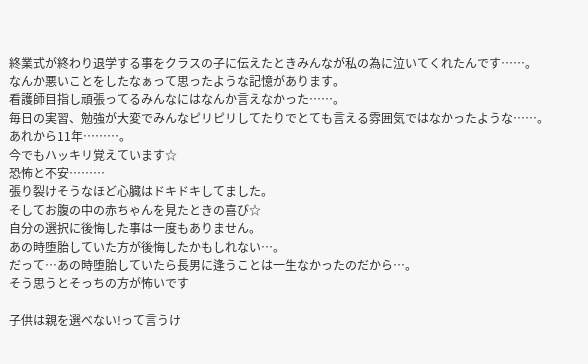終業式が終わり退学する事をクラスの子に伝えたときみんなが私の為に泣いてくれたんです……。
なんか悪いことをしたなぁって思ったような記憶があります。
看護師目指し頑張ってるみんなにはなんか言えなかった……。
毎日の実習、勉強が大変でみんなピリピリしてたりでとても言える雰囲気ではなかったような……。
あれから11年………。
今でもハッキリ覚えています☆
恐怖と不安………
張り裂けそうなほど心臓はドキドキしてました。
そしてお腹の中の赤ちゃんを見たときの喜び☆
自分の選択に後悔した事は一度もありません。
あの時堕胎していた方が後悔したかもしれない…。
だって…あの時堕胎していたら長男に逢うことは一生なかったのだから…。
そう思うとそっちの方が怖いです

子供は親を選べない!って言うけ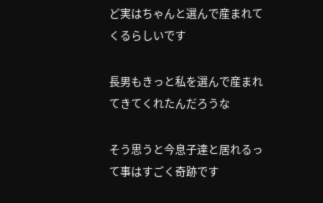ど実はちゃんと選んで産まれてくるらしいです

長男もきっと私を選んで産まれてきてくれたんだろうな

そう思うと今息子達と居れるって事はすごく奇跡です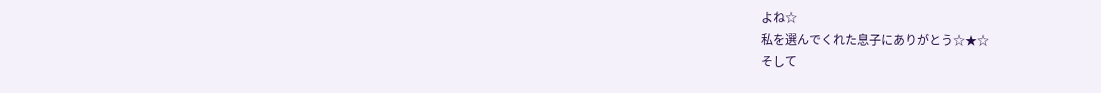よね☆
私を選んでくれた息子にありがとう☆★☆
そして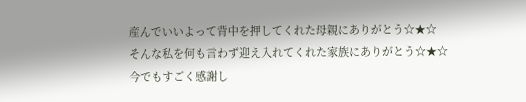産んでいいよって背中を押してくれた母親にありがとう☆★☆
そんな私を何も言わず迎え入れてくれた家族にありがとう☆★☆
今でもすごく感謝し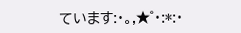ています:・。,★゜・:*:・